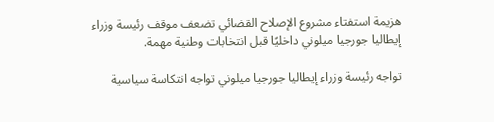هزيمة استفتاء مشروع الإصلاح القضائي تضعف موقف رئيسة وزراء إيطاليا جورجيا ميلوني داخليًا قبل انتخابات وطنية مهمة.

تواجه رئيسة وزراء إيطاليا جورجيا ميلوني تواجه انتكاسة سياسية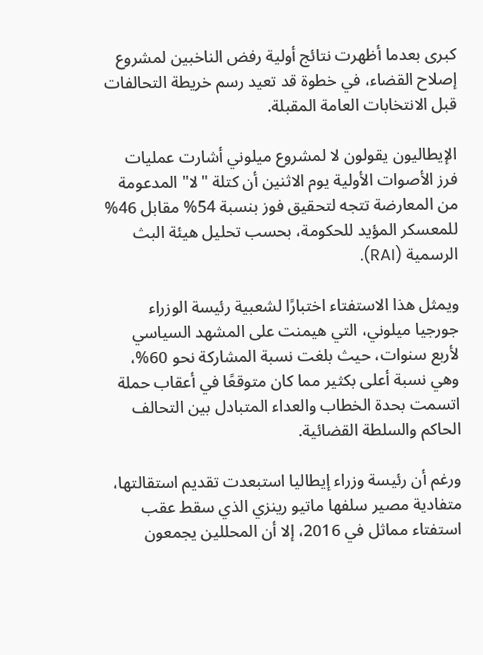كبرى بعدما أظهرت نتائج أولية رفض الناخبين لمشروع إصلاح القضاء، في خطوة قد تعيد رسم خريطة التحالفات قبل الانتخابات العامة المقبلة.

الإيطاليون يقولون لا لمشروع ميلوني أشارت عمليات فرز الأصوات الأولية يوم الاثنين أن كتلة "لا" المدعومة من المعارضة تتجه لتحقيق فوز بنسبة 54% مقابل 46% للمعسكر المؤيد للحكومة، بحسب تحليل هيئة البث الرسمية (RAI).

ويمثل هذا الاستفتاء اختبارًا لشعبية رئيسة الوزراء جورجيا ميلوني، التي هيمنت على المشهد السياسي لأربع سنوات، حيث بلغت نسبة المشاركة نحو 60%، وهي نسبة أعلى بكثير مما كان متوقعًا في أعقاب حملة اتسمت بحدة الخطاب والعداء المتبادل بين التحالف الحاكم والسلطة القضائية.

ورغم أن رئيسة وزراء إيطاليا استبعدت تقديم استقالتها، متفادية مصير سلفها ماتيو رينزي الذي سقط عقب استفتاء مماثل في 2016، إلا أن المحللين يجمعون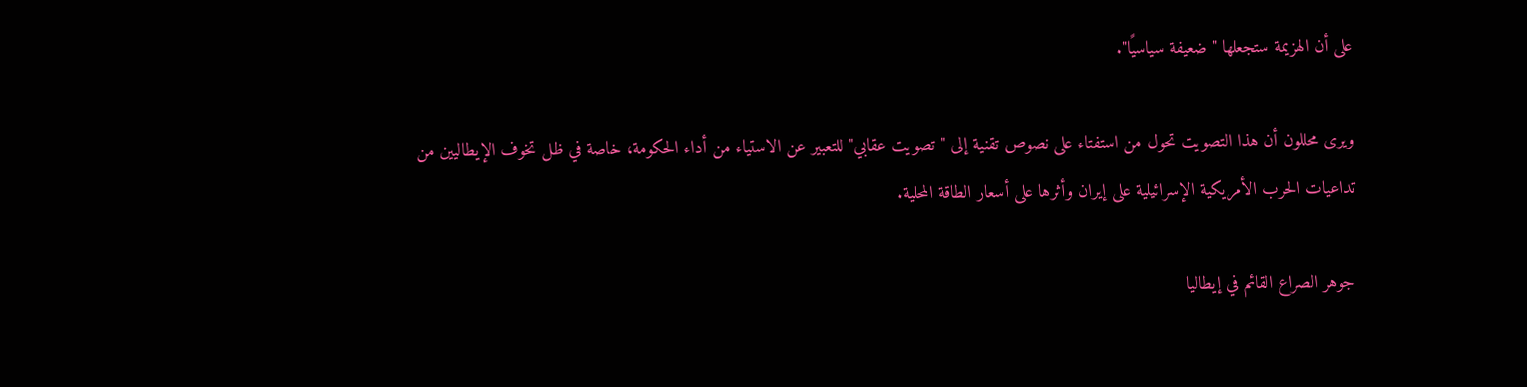على أن الهزيمة ستجعلها "ضعيفة سياسيًا".

ويرى محللون أن هذا التصويت تحول من استفتاء على نصوص تقنية إلى "تصويت عقابي" للتعبير عن الاستياء من أداء الحكومة، خاصة في ظل تخوف الإيطاليين من تداعيات الحرب الأمريكية الإسرائيلية على إيران وأثرها على أسعار الطاقة المحلية.

جوهر الصراع القائم في إيطاليا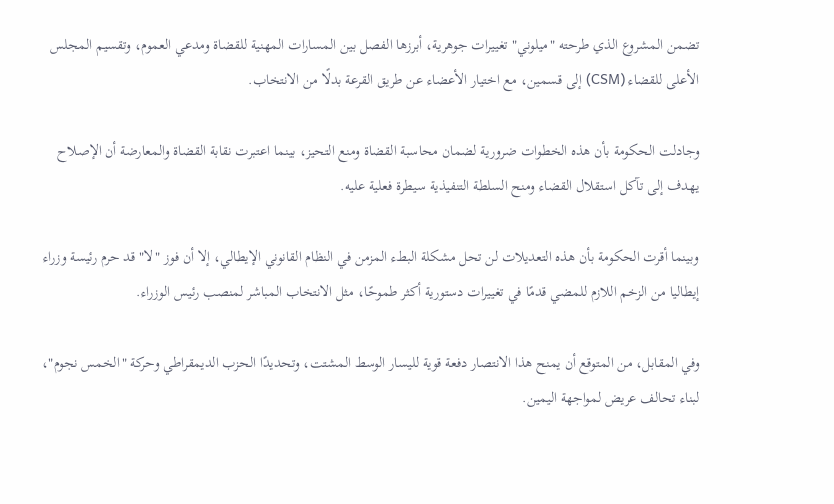تضمن المشروع الذي طرحته "ميلوني" تغييرات جوهرية، أبرزها الفصل بين المسارات المهنية للقضاة ومدعي العموم، وتقسيم المجلس الأعلى للقضاء (CSM) إلى قسمين، مع اختيار الأعضاء عن طريق القرعة بدلًا من الانتخاب.

وجادلت الحكومة بأن هذه الخطوات ضرورية لضمان محاسبة القضاة ومنع التحيز، بينما اعتبرت نقابة القضاة والمعارضة أن الإصلاح يهدف إلى تآكل استقلال القضاء ومنح السلطة التنفيذية سيطرة فعلية عليه.

وبينما أقرت الحكومة بأن هذه التعديلات لن تحل مشكلة البطء المزمن في النظام القانوني الإيطالي، إلا أن فوز "لا" قد حرم رئيسة وزراء إيطاليا من الزخم اللازم للمضي قدمًا في تغييرات دستورية أكثر طموحًا، مثل الانتخاب المباشر لمنصب رئيس الوزراء.

وفي المقابل، من المتوقع أن يمنح هذا الانتصار دفعة قوية لليسار الوسط المشتت، وتحديدًا الحزب الديمقراطي وحركة "الخمس نجوم"، لبناء تحالف عريض لمواجهة اليمين.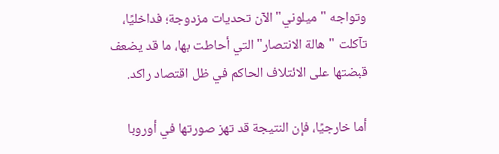وتواجه "ميلوني" الآن تحديات مزدوجة؛ فداخليًا، تآكلت "هالة الانتصار" التي أحاطت بها، ما قد يضعف قبضتها على الائتلاف الحاكم في ظل اقتصاد راكد.

أما خارجيًا، فإن النتيجة قد تهز صورتها في أوروبا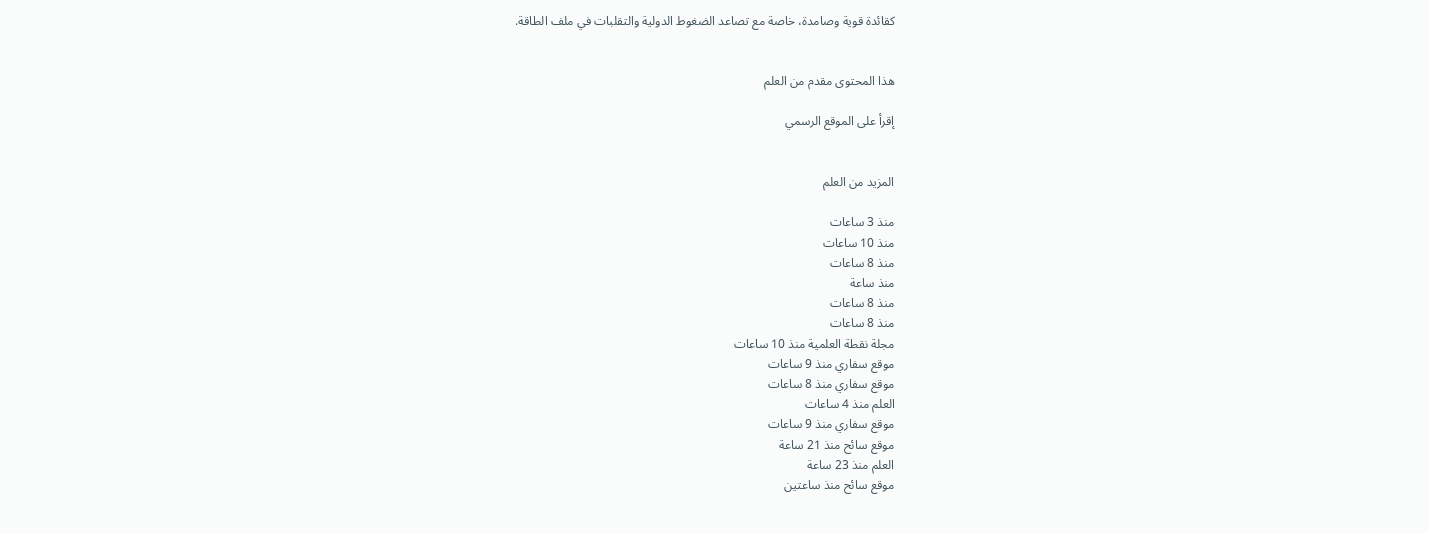كقائدة قوية وصامدة، خاصة مع تصاعد الضغوط الدولية والتقلبات في ملف الطاقة.


هذا المحتوى مقدم من العلم

إقرأ على الموقع الرسمي


المزيد من العلم

منذ 3 ساعات
منذ 10 ساعات
منذ 8 ساعات
منذ ساعة
منذ 8 ساعات
منذ 8 ساعات
مجلة نقطة العلمية منذ 10 ساعات
موقع سفاري منذ 9 ساعات
موقع سفاري منذ 8 ساعات
العلم منذ 4 ساعات
موقع سفاري منذ 9 ساعات
موقع سائح منذ 21 ساعة
العلم منذ 23 ساعة
موقع سائح منذ ساعتين